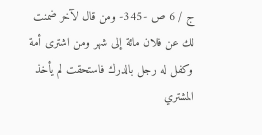ج / 6 ص -345- ومن قال لآخر ضمنت لك عن فلان مائة إلى شهر ومن اشترى أمة وكفل له رجل بالدرك فاستحقت لم يأخذ المشتري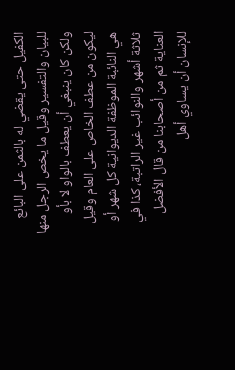الكفيل حتى يقضي له بالثمن على البائع
للبيان والتفسير وقيل ما يخص الرجل منها ولكن كان ينبغي أن يعطف بالواو لا بأو ليكون من عطف الخاص على العام وقيل هي النائبة الموظفة الديوانية كل شهر أو ثلاثة أشهر والنوائب غير الراتبة، كذا في العناية ثم من أصحابنا من قال الأفضل للإنسان أن يساوي أهل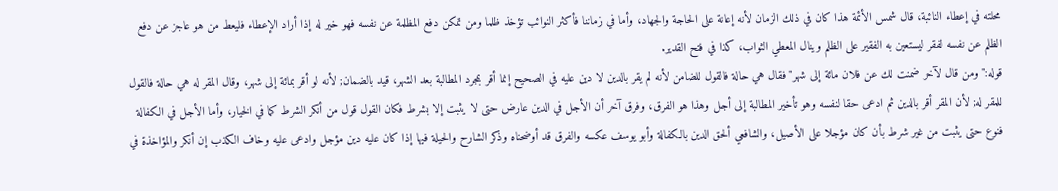محلته في إعطاء النائبة، قال شمس الأئمة هذا كان في ذلك الزمان لأنه إعانة على الحاجة والجهاد، وأما في زماننا فأكثر النوائب تؤخذ ظلما ومن تمكن دفع المظلمة عن نفسه فهو خير له إذا أراد الإعطاء فليعط من هو عاجز عن دفع الظلم عن نفسه لفقر ليستعين به الفقير على الظلم وينال المعطي الثواب، كذا في فتح القدير.
قوله:"ومن قال لآخر ضمنت لك عن فلان مائة إلى شهر"فقال هي حالة فالقول للضامن لأنه لم يقر بالدين لا دين عليه في الصحيح إنما أقر بمجرد المطالبة بعد الشهر، قيد بالضمان; لأنه لو أقر بمائة إلى شهر، وقال المقر له هي حالة فالقول للمقر له; لأن المقر أقر بالدين ثم ادعى حقا لنفسه وهو تأخير المطالبة إلى أجل وهذا هو الفرق، وفرق آخر أن الأجل في الدين عارض حتى لا يثبت إلا بشرط فكان القول قول من أنكر الشرط كما في الخيار، وأما الأجل في الكفالة فنوع حتى يثبت من غير شرط بأن كان مؤجلا على الأصيل، والشافعي ألحق الدين بالكفالة وأبو يوسف عكسه والفرق قد أوضحناه وذكر الشارح والحيلة فيها إذا كان عليه دين مؤجل وادعى عليه وخاف الكذب إن أنكر والمؤاخذة في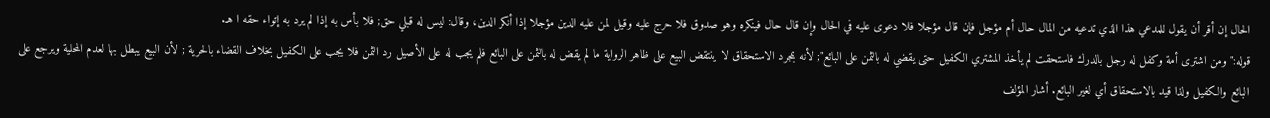الحال إن أقر أن يقول للمدعي هذا الذي تدعيه من المال حال أم مؤجل فإن قال مؤجلا فلا دعوى عليه في الحال وإن قال حال فينكره وهو صدوق فلا حرج عليه وقيل لمن عليه الدين مؤجلا إذا أنكر الدين، وقال: ليس له قبلي حق; فلا بأس به إذا لم يرد به إتواء حقه ا هـ.
قوله:"ومن اشترى أمة وكفل له رجل بالدرك فاستحقت لم يأخذ المشتري الكفيل حتى يقضي له بالثمن على البائع"; لأنه بمجرد الاستحقاق لا ينتقض البيع على ظاهر الرواية ما لم يقض له بالثمن على البائع فلم يجب له على الأصيل رد الثمن فلا يجب على الكفيل بخلاف القضاء بالحرية ; لأن البيع يبطل بها لعدم المحلية ويرجع على البائع والكفيل ولذا قيد بالاستحقاق أي لغير البائع. أشار المؤلف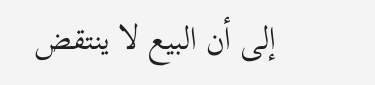إلى أن البيع لا ينتقض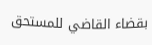بقضاء القاضي للمستحق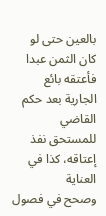بالعين حتى لو كان الثمن عبدا فأعتقه بائع الجارية بعد حكم القاضي للمستحق نفذ إعتاقه، كذا في العناية
وصحح في فصول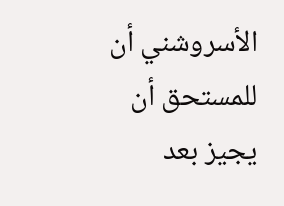الأسروشني أن للمستحق أن يجيز بعد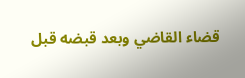قضاء القاضي وبعد قبضه قبل